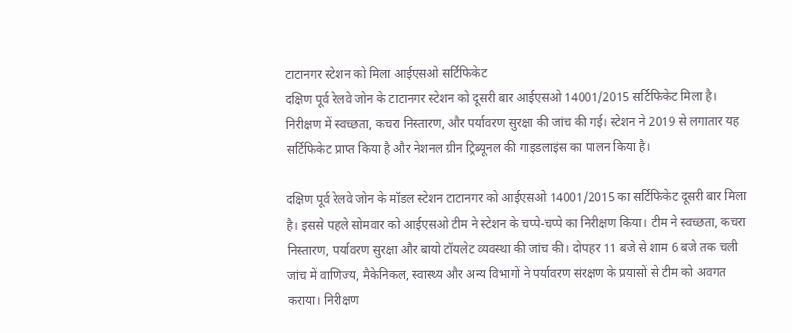टाटानगर स्टेशन को मिला आईएसओ सर्टिफिकेट
दक्षिण पूर्व रेलवे जोन के टाटानगर स्टेशन को दूसरी बार आईएसओ 14001/2015 सर्टिफिकेट मिला है। निरीक्षण में स्वच्छता, कचरा निस्तारण, और पर्यावरण सुरक्षा की जांच की गई। स्टेशन ने 2019 से लगातार यह सर्टिफिकेट प्राप्त किया है और नेशनल ग्रीन ट्रिब्यूनल की गाइडलाइंस का पालन किया है।

दक्षिण पूर्व रेलवे जोन के मॉडल स्टेशन टाटानगर को आईएसओ 14001/2015 का सर्टिफिकेट दूसरी बार मिला है। इससे पहले सोमवार को आईएसओ टीम ने स्टेशन के चप्पे-चप्पे का निरीक्षण किया। टीम ने स्वच्छता, कचरा निस्तारण, पर्यावरण सुरक्षा और बायो टॉयलेट व्यवस्था की जांच की। दोपहर 11 बजे से शाम 6 बजे तक चली जांच में वाणिज्य, मैकेनिकल, स्वास्थ्य और अन्य विभागों ने पर्यावरण संरक्षण के प्रयासों से टीम को अवगत कराया। निरीक्षण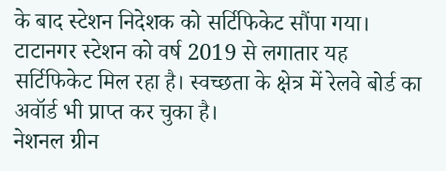के बाद स्टेशन निदेशक को सर्टिफिकेट सौंपा गया। टाटानगर स्टेशन को वर्ष 2019 से लगातार यह सर्टिफिकेट मिल रहा है। स्वच्छता के क्षेत्र में रेलवे बोर्ड का अवॉर्ड भी प्राप्त कर चुका है।
नेशनल ग्रीन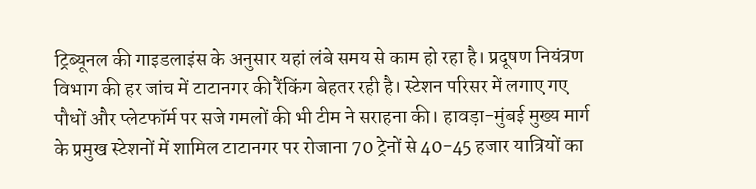ट्रिब्यूनल की गाइडलाइंस के अनुसार यहां लंबे समय से काम हो रहा है। प्रदूषण नियंत्रण विभाग की हर जांच में टाटानगर की रैंकिंग बेहतर रही है। स्टेशन परिसर में लगाए गए पौधों और प्लेटफॉर्म पर सजे गमलों की भी टीम ने सराहना की। हावड़ा-मुंबई मुख्य मार्ग के प्रमुख स्टेशनों में शामिल टाटानगर पर रोजाना 70 ट्रेनों से 40-45 हजार यात्रियों का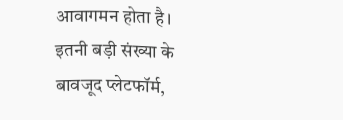आवागमन होता है। इतनी बड़ी संख्या के बावजूद प्लेटफॉर्म,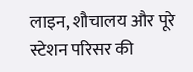लाइन, शौचालय और पूरे स्टेशन परिसर की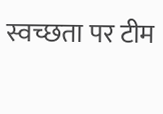स्वच्छता पर टीम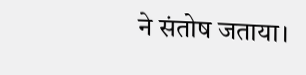ने संतोष जताया।